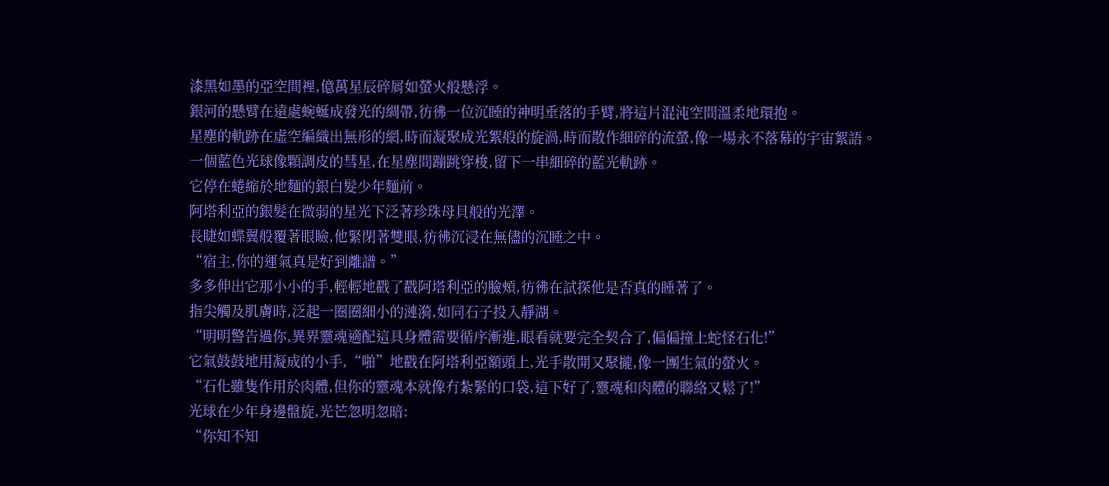漆黑如墨的亞空間裡,億萬星辰碎屑如螢火般懸浮。
銀河的懸臂在遠處蜿蜒成發光的綢帶,彷彿一位沉睡的神明垂落的手臂,將這片混沌空間溫柔地環抱。
星塵的軌跡在虛空編織出無形的網,時而凝聚成光絮般的旋渦,時而散作細碎的流螢,像一場永不落幕的宇宙絮語。
一個藍色光球像顆調皮的彗星,在星塵間蹦跳穿梭,留下一串細碎的藍光軌跡。
它停在蜷縮於地麵的銀白髮少年麵前。
阿塔利亞的銀髮在微弱的星光下泛著珍珠母貝般的光澤。
長睫如蝶翼般覆著眼瞼,他緊閉著雙眼,彷彿沉浸在無儘的沉睡之中。
“宿主,你的運氣真是好到離譜。”
多多伸出它那小小的手,輕輕地戳了戳阿塔利亞的臉頰,彷彿在試探他是否真的睡著了。
指尖觸及肌膚時,泛起一圈圈細小的漣漪,如同石子投入靜湖。
“明明警告過你,異界靈魂適配這具身體需要循序漸進,眼看就要完全契合了,偏偏撞上蛇怪石化!”
它氣鼓鼓地用凝成的小手,“啪”地戳在阿塔利亞額頭上,光手散開又聚攏,像一團生氣的螢火。
“石化雖隻作用於肉體,但你的靈魂本就像冇紮緊的口袋,這下好了,靈魂和肉體的聯絡又鬆了!”
光球在少年身邊盤旋,光芒忽明忽暗:
“你知不知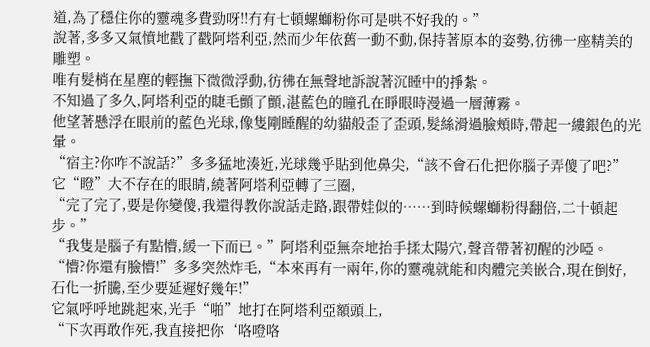道,為了穩住你的靈魂多費勁呀!!冇有七頓螺螄粉你可是哄不好我的。”
說著,多多又氣憤地戳了戳阿塔利亞,然而少年依舊一動不動,保持著原本的姿勢,彷彿一座精美的雕塑。
唯有髮梢在星塵的輕撫下微微浮動,彷彿在無聲地訴說著沉睡中的掙紮。
不知過了多久,阿塔利亞的睫毛顫了顫,湛藍色的瞳孔在睜眼時漫過一層薄霧。
他望著懸浮在眼前的藍色光球,像隻剛睡醒的幼貓般歪了歪頭,髮絲滑過臉頰時,帶起一縷銀色的光暈。
“宿主?你咋不說話?”多多猛地湊近,光球幾乎貼到他鼻尖,“該不會石化把你腦子弄傻了吧?”
它“瞪”大不存在的眼睛,繞著阿塔利亞轉了三圈,
“完了完了,要是你變傻,我還得教你說話走路,跟帶娃似的……到時候螺螄粉得翻倍,二十頓起步。”
“我隻是腦子有點懵,緩一下而已。”阿塔利亞無奈地抬手揉太陽穴,聲音帶著初醒的沙啞。
“懵?你還有臉懵!”多多突然炸毛,“本來再有一兩年,你的靈魂就能和肉體完美嵌合,現在倒好,石化一折騰,至少要延遲好幾年!”
它氣呼呼地跳起來,光手“啪”地打在阿塔利亞額頭上,
“下次再敢作死,我直接把你‘咯噔咯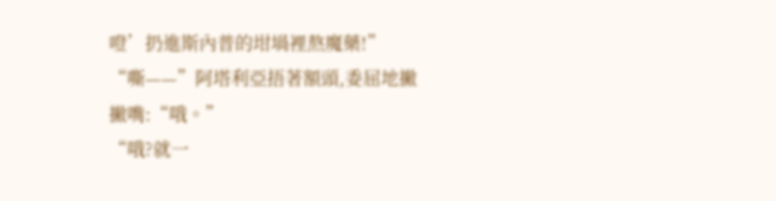噔’扔進斯內普的坩堝裡熬魔藥!”
“嘶——”阿塔利亞捂著額頭,委屈地撇撇嘴:“哦。”
“哦?就一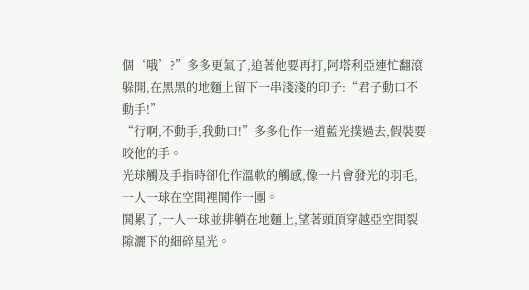個‘哦’?”多多更氣了,追著他要再打,阿塔利亞連忙翻滾躲開,在黑黑的地麵上留下一串淺淺的印子:“君子動口不動手!”
“行啊,不動手,我動口!”多多化作一道藍光撲過去,假裝要咬他的手。
光球觸及手指時卻化作溫軟的觸感,像一片會發光的羽毛,一人一球在空間裡鬨作一團。
鬨累了,一人一球並排躺在地麵上,望著頭頂穿越亞空間裂隙灑下的細碎星光。